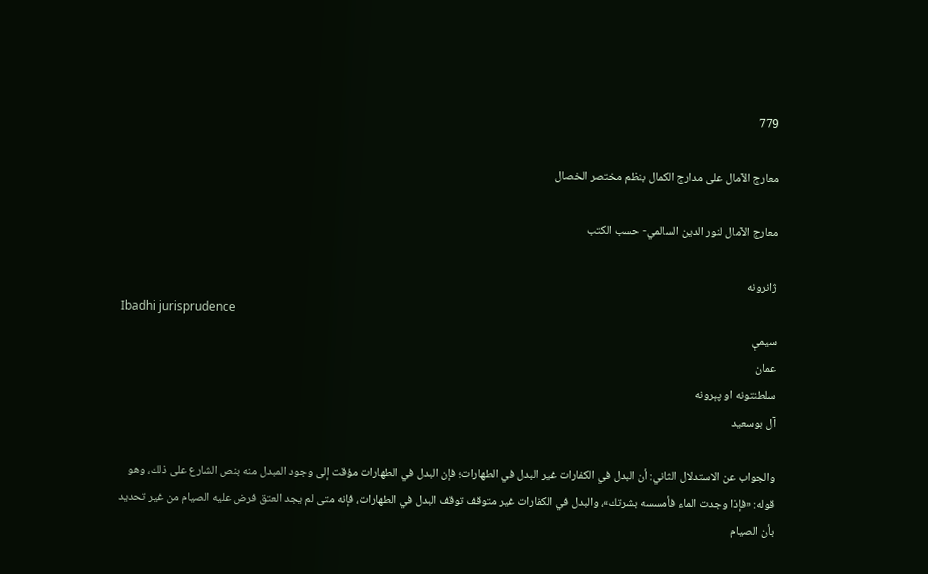779

معارج الآمال على مدارج الکمال بنظم مختصر الخصال

معارج الآمال لنور الدين السالمي- حسب الكتب

ژانرونه
Ibadhi jurisprudence
سیمې
عمان
سلطنتونه او پېرونه
آل بوسعيد

والجواب عن الاستدلال الثاني: أن البدل في الكفارات غير البدل في الطهارات؛ فإن البدل في الطهارات مؤقت إلى وجود المبدل منه بنص الشارع على ذلك، وهو قوله: «فإذا وجدت الماء فأمسسه بشرتك»، والبدل في الكفارات غير متوقف توقف البدل في الطهارات، فإنه متى لم يجد العتق فرض عليه الصيام من غير تحديد بأن الصيام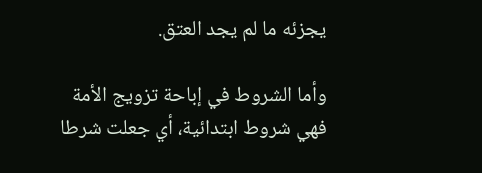يجزئه ما لم يجد العتق.

وأما الشروط في إباحة تزويج الأمة فهي شروط ابتدائية، أي جعلت شرطا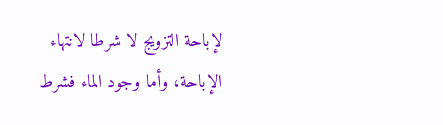لإباحة التزويج لا شرطا لانتهاء الإباحة، وأما وجود الماء فشرط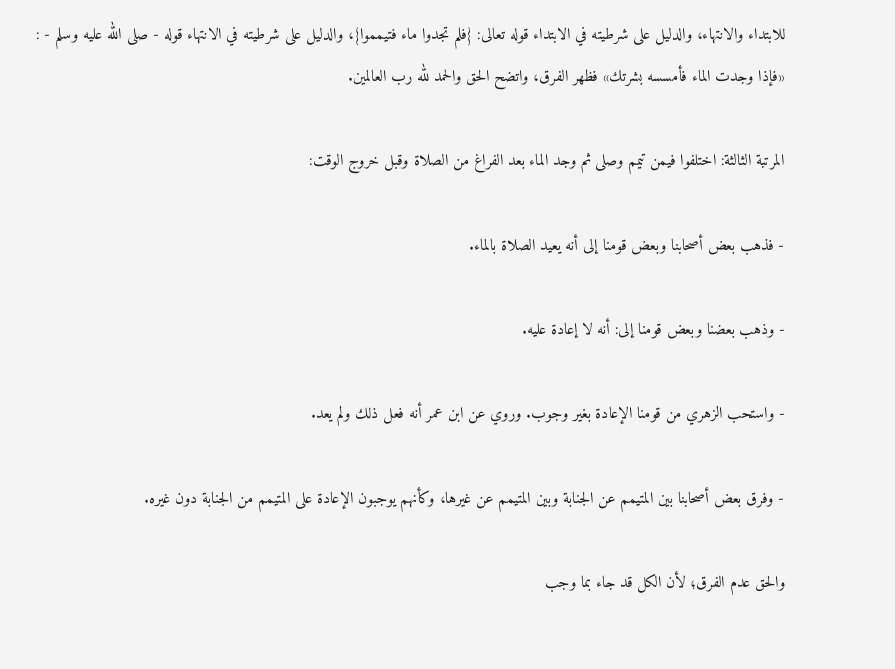للابتداء والانتهاء، والدليل على شرطيته في الابتداء قوله تعالى: {فلم تجدوا ماء فتيمموا}، والدليل على شرطيته في الانتهاء قوله - صلى الله عليه وسلم - : «فإذا وجدت الماء فأمسسه بشرتك» فظهر الفرق، واتضح الحق والحمد لله رب العالمين.

المرتبة الثالثة: اختلفوا فيمن تيمم وصلى ثم وجد الماء بعد الفراغ من الصلاة وقبل خروج الوقت:

- فذهب بعض أصحابنا وبعض قومنا إلى أنه يعيد الصلاة بالماء.

- وذهب بعضنا وبعض قومنا إلى: أنه لا إعادة عليه.

- واستحب الزهري من قومنا الإعادة بغير وجوب. وروي عن ابن عمر أنه فعل ذلك ولم يعد.

- وفرق بعض أصحابنا بين المتيمم عن الجنابة وبين المتيمم عن غيرها، وكأنهم يوجبون الإعادة على المتيمم من الجنابة دون غيره.

والحق عدم الفرق؛ لأن الكل قد جاء بما وجب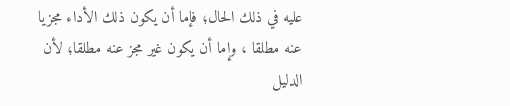عليه في ذلك الحال؛ فإما أن يكون ذلك الأداء مجزيا عنه مطلقا ، وإما أن يكون غير مجز عنه مطلقا؛ لأن الدليل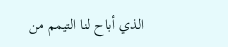الذي أباح لنا التيمم من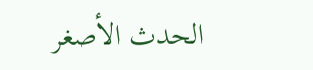الحدث الأصغر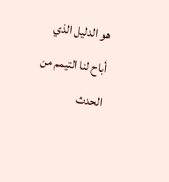هو الدليل الذي أباح لنا التيمم من الحدث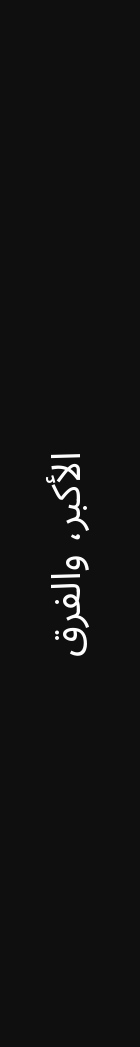الأكبر، والفرق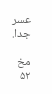عسر جدا.

مخ ۵۲